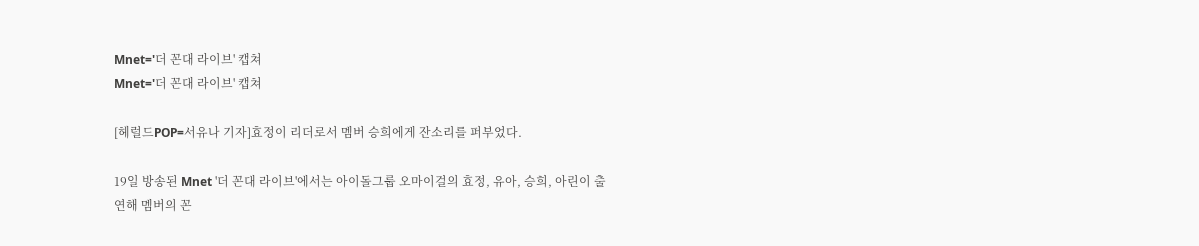Mnet='더 꼰대 라이브' 캡쳐
Mnet='더 꼰대 라이브' 캡쳐

[헤럴드POP=서유나 기자]효정이 리더로서 멤버 승희에게 잔소리를 퍼부었다.

19일 방송된 Mnet '더 꼰대 라이브'에서는 아이돌그룹 오마이걸의 효정, 유아, 승희, 아린이 출연해 멤버의 꼰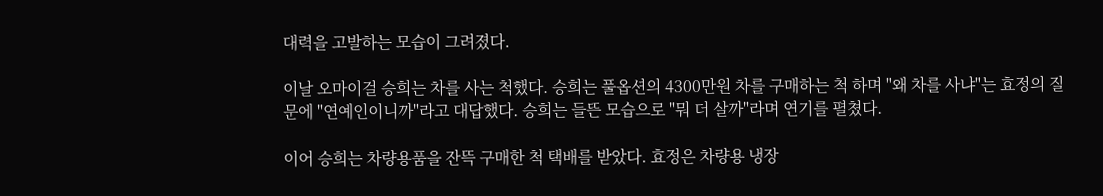대력을 고발하는 모습이 그려졌다.

이날 오마이걸 승희는 차를 사는 척했다. 승희는 풀옵션의 4300만원 차를 구매하는 척 하며 "왜 차를 사냐"는 효정의 질문에 "연예인이니까"라고 대답했다. 승희는 들뜬 모습으로 "뭐 더 살까"라며 연기를 펼쳤다.

이어 승희는 차량용품을 잔뜩 구매한 척 택배를 받았다. 효정은 차량용 냉장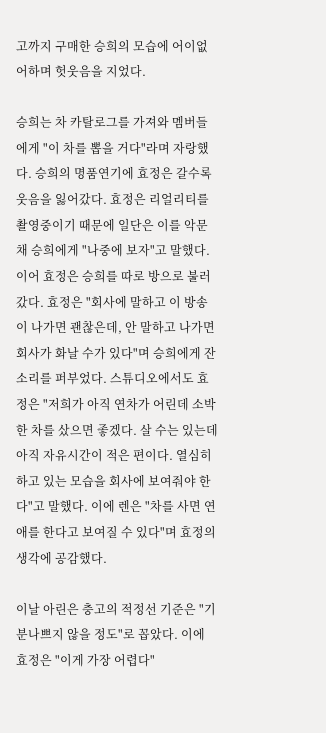고까지 구매한 승희의 모습에 어이없어하며 헛웃음을 지었다.

승희는 차 카탈로그를 가져와 멤버들에게 "이 차를 뽑을 거다"라며 자랑했다. 승희의 명품연기에 효정은 갈수록 웃음을 잃어갔다. 효정은 리얼리티를 촬영중이기 때문에 일단은 이를 악문채 승희에게 "나중에 보자"고 말했다. 이어 효정은 승희를 따로 방으로 불러갔다. 효정은 "회사에 말하고 이 방송이 나가면 괜찮은데, 안 말하고 나가면 회사가 화날 수가 있다"며 승희에게 잔소리를 퍼부었다. 스튜디오에서도 효정은 "저희가 아직 연차가 어린데 소박한 차를 샀으면 좋겠다. 살 수는 있는데 아직 자유시간이 적은 편이다. 열심히 하고 있는 모습을 회사에 보여줘야 한다"고 말했다. 이에 렌은 "차를 사면 연애를 한다고 보여질 수 있다"며 효정의 생각에 공감했다.

이날 아린은 충고의 적정선 기준은 "기분나쁘지 않을 정도"로 꼽았다. 이에 효정은 "이게 가장 어렵다"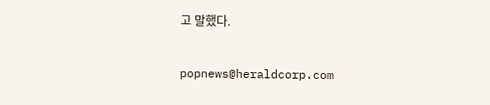고 말했다.


popnews@heraldcorp.com